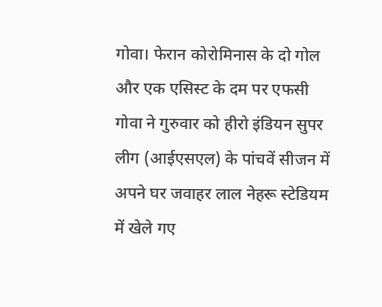गोवा। फेरान कोरोमिनास के दो गोल और एक एसिस्ट के दम पर एफसी गोवा ने गुरुवार को हीरो इंडियन सुपर लीग (आईएसएल) के पांचवें सीजन में अपने घर जवाहर लाल नेहरू स्टेडियम में खेले गए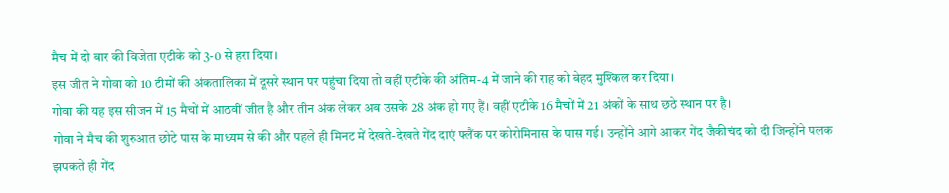मैच में दो बार की विजेता एटीके को 3-0 से हरा दिया।
इस जीत ने गोवा को 10 टीमों की अंकतालिका में दूसरे स्थान पर पहुंचा दिया तो वहीं एटीके की अंतिम-4 में जाने की राह को बेहद मुश्किल कर दिया।
गोवा की यह इस सीजन में 15 मैचों में आठवीं जीत है और तीन अंक लेकर अब उसके 28 अंक हो गए हैं। वहीं एटीके 16 मैचों में 21 अंकों के साथ छठे स्थान पर है।
गोवा ने मैच की शुरुआत छोटे पास के माध्यम से की और पहले ही मिनट में देखते-देखते गेंद दाएं फ्लैंक पर कोरोमिनास के पास गई। उन्होंने आगे आकर गेंद जैकीचंद को दी जिन्होंने पलक झपकते ही गेंद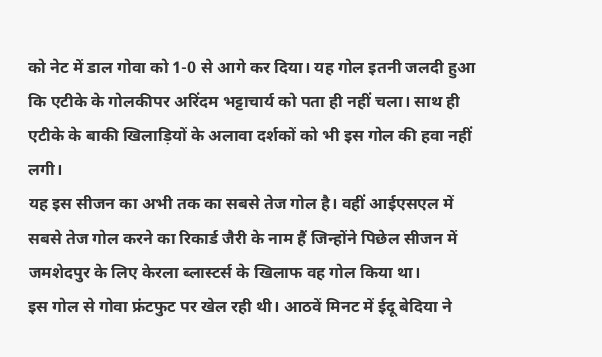को नेट में डाल गोवा को 1-0 से आगे कर दिया। यह गोल इतनी जलदी हुआ कि एटीके के गोलकीपर अरिंदम भट्टाचार्य को पता ही नहीं चला। साथ ही एटीके के बाकी खिलाड़ियों के अलावा दर्शकों को भी इस गोल की हवा नहीं लगी।
यह इस सीजन का अभी तक का सबसे तेज गोल है। वहीं आईएसएल में सबसे तेज गोल करने का रिकार्ड जैरी के नाम हैं जिन्होंने पिछेल सीजन में जमशेदपुर के लिए केरला ब्लास्टर्स के खिलाफ वह गोल किया था।
इस गोल से गोवा फ्रंटफुट पर खेल रही थी। आठवें मिनट में ईदू बेदिया ने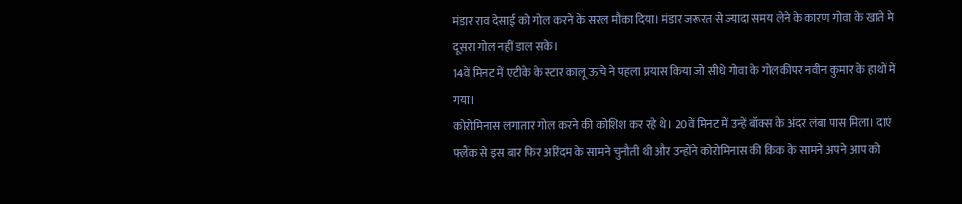मंडार राव देसाई को गोल करने के सरल मौका दिया। मंडार जरूरत से ज्यादा समय लेने के कारण गोवा के खाते मे दूसरा गोल नहीं डाल सके।
14वें मिनट में एटीके के स्टार कालू ऊचे ने पहला प्रयास किया जो सीधे गोवा के गोलकीपर नवीन कुमार के हाथों में गया।
कोरोमिनास लगातार गोल करने की कोशिश कर रहे थे। 20वें मिनट में उन्हें बॉक्स के अंदर लंबा पास मिला। दाएं फ्लैंक से इस बार फिर अरिंदम के सामने चुनौती थी और उन्होंने कोरोमिनास की किक के सामने अपने आप को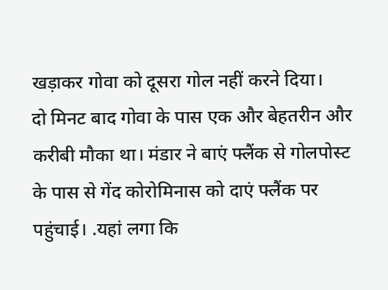खड़ाकर गोवा को दूसरा गोल नहीं करने दिया।
दो मिनट बाद गोवा के पास एक और बेहतरीन और करीबी मौका था। मंडार ने बाएं फ्लैंक से गोलपोस्ट के पास से गेंद कोरोमिनास को दाएं फ्लैंक पर पहुंचाई। .यहां लगा कि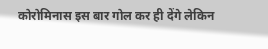कोरोमिनास इस बार गोल कर ही देंगे लेकिन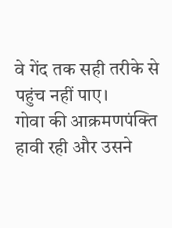वे गेंद तक सही तरीके से पहुंच नहीं पाए।
गोवा की आक्रमणपंक्ति हावी रही और उसने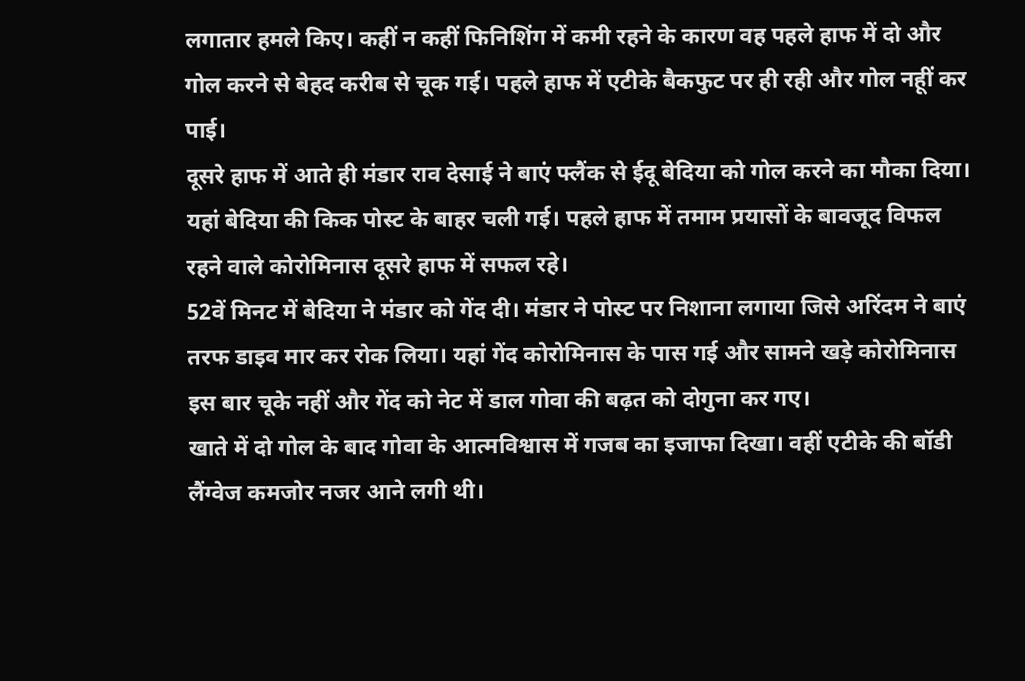लगातार हमले किए। कहीं न कहीं फिनिशिंग में कमी रहने के कारण वह पहले हाफ में दो और गोल करने से बेहद करीब से चूक गई। पहले हाफ में एटीके बैकफुट पर ही रही और गोल नहूीं कर पाई।
दूसरे हाफ में आते ही मंडार राव देसाई ने बाएं फ्लैंक से ईदू बेदिया को गोल करने का मौका दिया। यहां बेदिया की किक पोस्ट के बाहर चली गई। पहले हाफ में तमाम प्रयासों के बावजूद विफल रहने वाले कोरोमिनास दूसरे हाफ में सफल रहे।
52वें मिनट में बेदिया ने मंडार को गेंद दी। मंडार ने पोस्ट पर निशाना लगाया जिसे अरिंदम ने बाएं तरफ डाइव मार कर रोक लिया। यहां गेंद कोरोमिनास के पास गई और सामने खड़े कोरोमिनास इस बार चूके नहीं और गेंद को नेट में डाल गोवा की बढ़त को दोगुना कर गए।
खाते में दो गोल के बाद गोवा के आत्मविश्वास में गजब का इजाफा दिखा। वहीं एटीके की बॉडी लैंग्वेज कमजोर नजर आने लगी थी।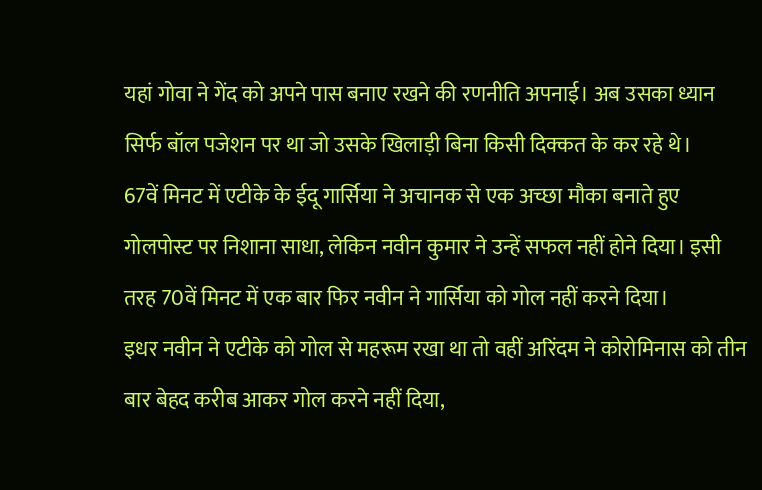यहां गोवा ने गेंद को अपने पास बनाए रखने की रणनीति अपनाई। अब उसका ध्यान सिर्फ बॉल पजेशन पर था जो उसके खिलाड़ी बिना किसी दिक्कत के कर रहे थे।
67वें मिनट में एटीके के ईदू गार्सिया ने अचानक से एक अच्छा मौका बनाते हुए गोलपोस्ट पर निशाना साधा, लेकिन नवीन कुमार ने उन्हें सफल नहीं होने दिया। इसी तरह 70वें मिनट में एक बार फिर नवीन ने गार्सिया को गोल नहीं करने दिया।
इधर नवीन ने एटीके को गोल से महरूम रखा था तो वहीं अरिंदम ने कोरोमिनास को तीन बार बेहद करीब आकर गोल करने नहीं दिया,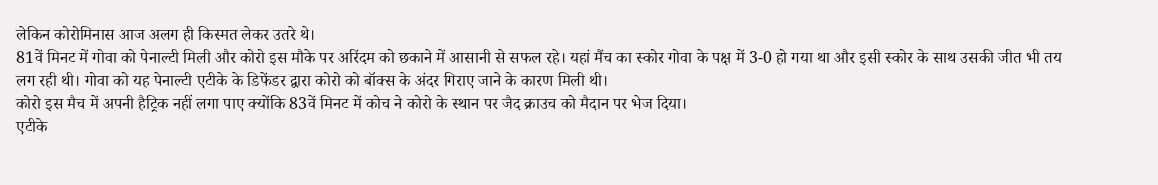लेकिन कोरोमिनास आज अलग ही किस्मत लेकर उतरे थे।
81वें मिनट में गोवा को पेनाल्टी मिली और कोरो इस मौके पर अरिंदम को छकाने में आसानी से सफल रहे। यहां मैंच का स्कोर गोवा के पक्ष में 3-0 हो गया था और इसी स्कोर के साथ उसकी जीत भी तय लग रही थी। गोवा को यह पेनाल्टी एटीके के डिफेंडर द्वारा कोरो को बॉक्स के अंदर गिराए जाने के कारण मिली थी।
कोरो इस मैच में अपनी हैट्रिक नहीं लगा पाए क्योंकि 83वें मिनट में कोच ने कोरो के स्थान पर जैद क्राउच को मैदान पर भेज दिया।
एटीके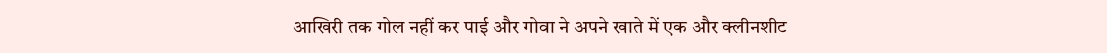आखिरी तक गोल नहीं कर पाई और गोवा ने अपने खाते में एक और क्लीनशीट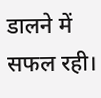डालने में सफल रही।